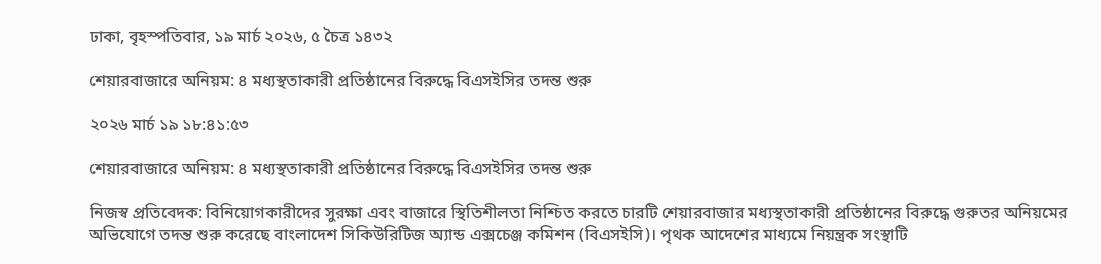ঢাকা, বৃহস্পতিবার, ১৯ মার্চ ২০২৬, ৫ চৈত্র ১৪৩২

শেয়ারবাজারে অনিয়ম: ৪ মধ্যস্থতাকারী প্রতিষ্ঠানের বিরুদ্ধে বিএসইসির তদন্ত শুরু

২০২৬ মার্চ ১৯ ১৮:৪১:৫৩

শেয়ারবাজারে অনিয়ম: ৪ মধ্যস্থতাকারী প্রতিষ্ঠানের বিরুদ্ধে বিএসইসির তদন্ত শুরু

নিজস্ব প্রতিবেদক: বিনিয়োগকারীদের সুরক্ষা এবং বাজারে স্থিতিশীলতা নিশ্চিত করতে চারটি শেয়ারবাজার মধ্যস্থতাকারী প্রতিষ্ঠানের বিরুদ্ধে গুরুতর অনিয়মের অভিযোগে তদন্ত শুরু করেছে বাংলাদেশ সিকিউরিটিজ অ্যান্ড এক্সচেঞ্জ কমিশন (বিএসইসি)। পৃথক আদেশের মাধ্যমে নিয়ন্ত্রক সংস্থাটি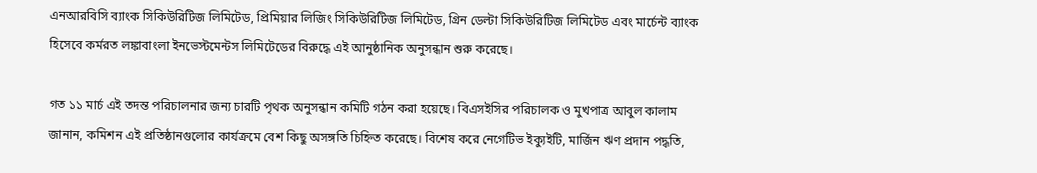এনআরবিসি ব্যাংক সিকিউরিটিজ লিমিটেড, প্রিমিয়ার লিজিং সিকিউরিটিজ লিমিটেড, গ্রিন ডেল্টা সিকিউরিটিজ লিমিটেড এবং মার্চেন্ট ব্যাংক হিসেবে কর্মরত লঙ্কাবাংলা ইনভেস্টমেন্টস লিমিটেডের বিরুদ্ধে এই আনুষ্ঠানিক অনুসন্ধান শুরু করেছে।

গত ১১ মার্চ এই তদন্ত পরিচালনার জন্য চারটি পৃথক অনুসন্ধান কমিটি গঠন করা হয়েছে। বিএসইসির পরিচালক ও মুখপাত্র আবুল কালাম জানান, কমিশন এই প্রতিষ্ঠানগুলোর কার্যক্রমে বেশ কিছু অসঙ্গতি চিহ্নিত করেছে। বিশেষ করে নেগেটিভ ইক্যুইটি, মার্জিন ঋণ প্রদান পদ্ধতি,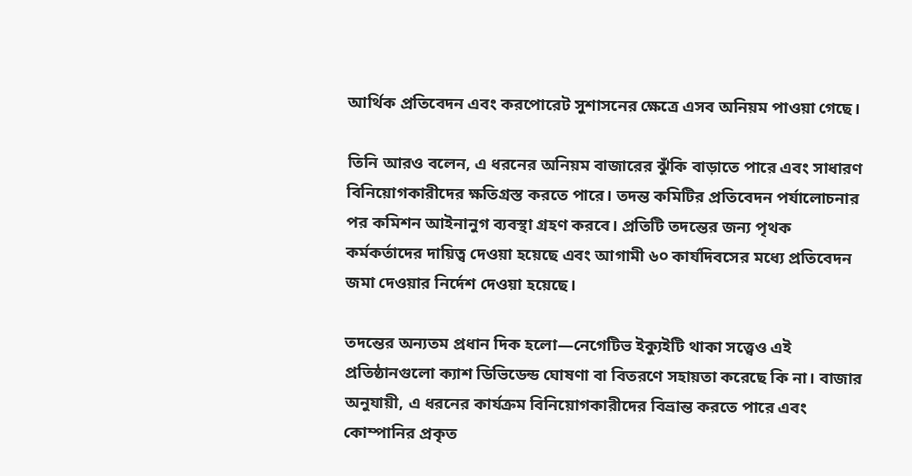আর্থিক প্রতিবেদন এবং করপোরেট সুশাসনের ক্ষেত্রে এসব অনিয়ম পাওয়া গেছে।

তিনি আরও বলেন, এ ধরনের অনিয়ম বাজারের ঝুঁকি বাড়াতে পারে এবং সাধারণ বিনিয়োগকারীদের ক্ষতিগ্রস্ত করতে পারে। তদন্ত কমিটির প্রতিবেদন পর্যালোচনার পর কমিশন আইনানুগ ব্যবস্থা গ্রহণ করবে। প্রতিটি তদন্তের জন্য পৃথক কর্মকর্তাদের দায়িত্ব দেওয়া হয়েছে এবং আগামী ৬০ কার্যদিবসের মধ্যে প্রতিবেদন জমা দেওয়ার নির্দেশ দেওয়া হয়েছে।

তদন্তের অন্যতম প্রধান দিক হলো—নেগেটিভ ইক্যুইটি থাকা সত্ত্বেও এই প্রতিষ্ঠানগুলো ক্যাশ ডিভিডেন্ড ঘোষণা বা বিতরণে সহায়তা করেছে কি না। বাজার অনুযায়ী, এ ধরনের কার্যক্রম বিনিয়োগকারীদের বিভ্রান্ত করতে পারে এবং কোম্পানির প্রকৃত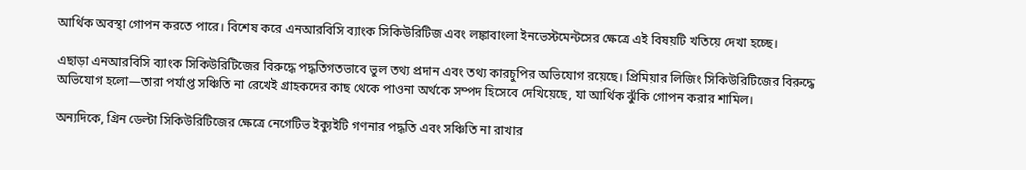আর্থিক অবস্থা গোপন করতে পারে। বিশেষ করে এনআরবিসি ব্যাংক সিকিউরিটিজ এবং লঙ্কাবাংলা ইনভেস্টমেন্টসের ক্ষেত্রে এই বিষয়টি খতিয়ে দেখা হচ্ছে।

এছাড়া এনআরবিসি ব্যাংক সিকিউরিটিজের বিরুদ্ধে পদ্ধতিগতভাবে ভুল তথ্য প্রদান এবং তথ্য কারচুপির অভিযোগ রয়েছে। প্রিমিয়ার লিজিং সিকিউরিটিজের বিরুদ্ধে অভিযোগ হলো—তারা পর্যাপ্ত সঞ্চিতি না রেখেই গ্রাহকদের কাছ থেকে পাওনা অর্থকে সম্পদ হিসেবে দেখিয়েছে, যা আর্থিক ঝুঁকি গোপন করার শামিল।

অন্যদিকে, গ্রিন ডেল্টা সিকিউরিটিজের ক্ষেত্রে নেগেটিভ ইক্যুইটি গণনার পদ্ধতি এবং সঞ্চিতি না রাখার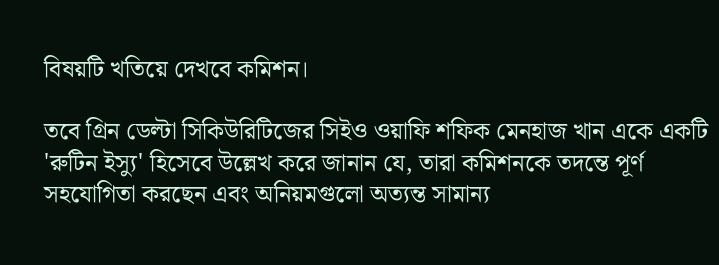বিষয়টি খতিয়ে দেখবে কমিশন।

তবে গ্রিন ডেল্টা সিকিউরিটিজের সিইও ওয়াফি শফিক মেনহাজ খান একে একটি 'রুটিন ইস্যু' হিসেবে উল্লেখ করে জানান যে, তারা কমিশনকে তদন্তে পূর্ণ সহযোগিতা করছেন এবং অনিয়মগুলো অত্যন্ত সামান্য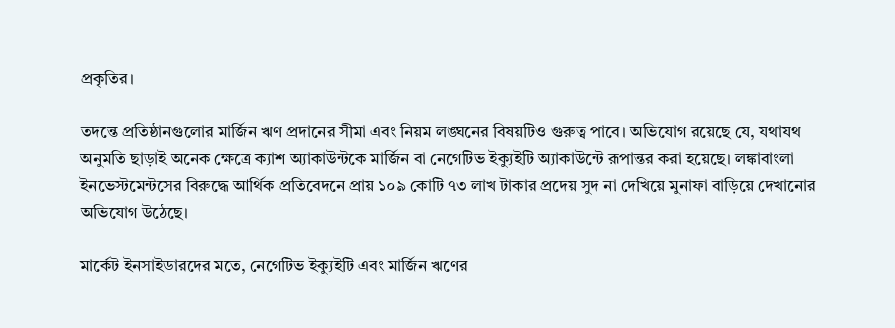প্রকৃতির।

তদন্তে প্রতিষ্ঠানগুলোর মার্জিন ঋণ প্রদানের সীমা এবং নিয়ম লঙ্ঘনের বিষয়টিও গুরুত্ব পাবে। অভিযোগ রয়েছে যে, যথাযথ অনুমতি ছাড়াই অনেক ক্ষেত্রে ক্যাশ অ্যাকাউন্টকে মার্জিন বা নেগেটিভ ইক্যুইটি অ্যাকাউন্টে রূপান্তর করা হয়েছে। লঙ্কাবাংলা ইনভেস্টমেন্টসের বিরুদ্ধে আর্থিক প্রতিবেদনে প্রায় ১০৯ কোটি ৭৩ লাখ টাকার প্রদেয় সুদ না দেখিয়ে মুনাফা বাড়িয়ে দেখানোর অভিযোগ উঠেছে।

মার্কেট ইনসাইডারদের মতে, নেগেটিভ ইক্যুইটি এবং মার্জিন ঋণের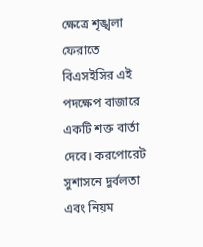ক্ষেত্রে শৃঙ্খলা ফেরাতে বিএসইসির এই পদক্ষেপ বাজারে একটি শক্ত বার্তা দেবে। করপোরেট সুশাসনে দুর্বলতা এবং নিয়ম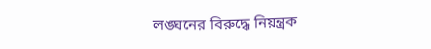লঙ্ঘনের বিরুদ্ধে নিয়ন্ত্রক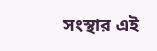সংস্থার এই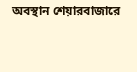অবস্থান শেয়ারবাজারে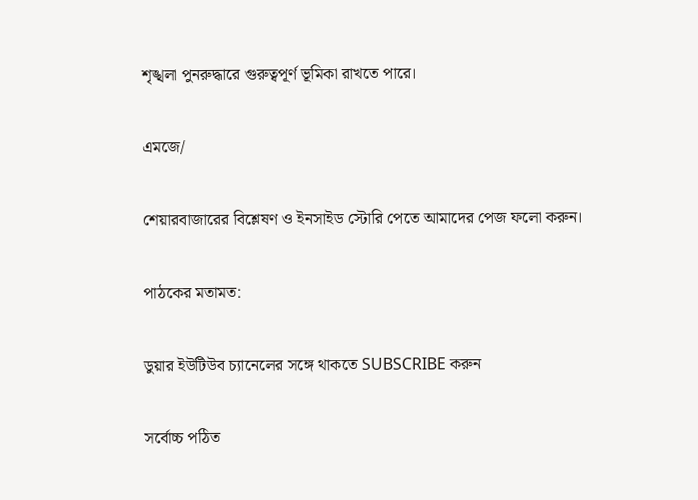শৃঙ্খলা পুনরুদ্ধারে গুরুত্বপূর্ণ ভূমিকা রাখতে পারে।

এমজে/

শেয়ারবাজারের বিশ্লেষণ ও ইনসাইড স্টোরি পেতে আমাদের পেজ ফলো করুন।

পাঠকের মতামত:

ডুয়ার ইউটিউব চ্যানেলের সঙ্গে থাকতে SUBSCRIBE করুন

সর্বোচ্চ পঠিত